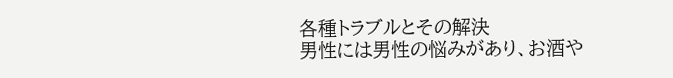各種トラブルとその解決
男性には男性の悩みがあり、お酒や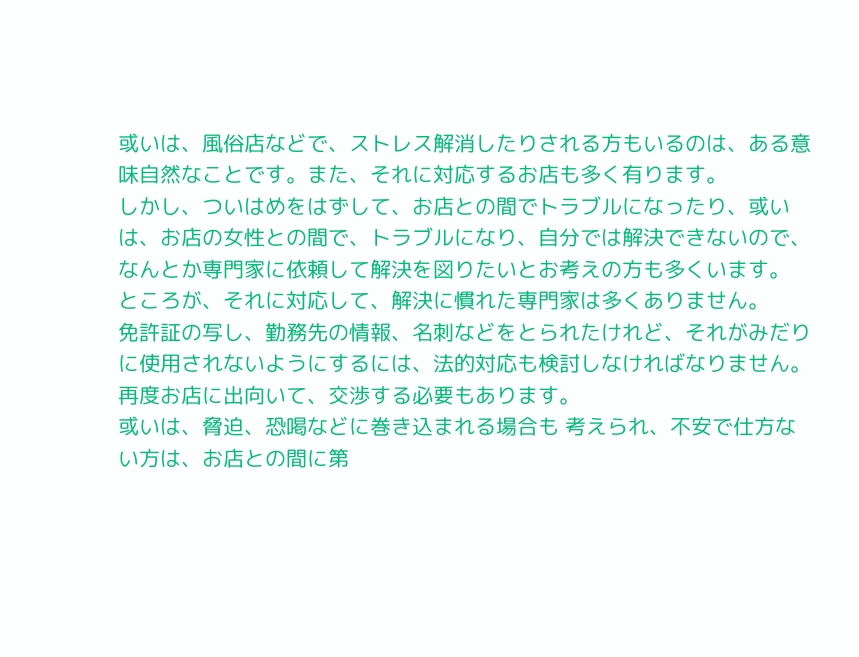或いは、風俗店などで、ストレス解消したりされる方もいるのは、ある意味自然なことです。また、それに対応するお店も多く有ります。
しかし、ついはめをはずして、お店との間でトラブルになったり、或いは、お店の女性との間で、トラブルになり、自分では解決できないので、なんとか専門家に依頼して解決を図りたいとお考えの方も多くいます。
ところが、それに対応して、解決に慣れた専門家は多くありません。
免許証の写し、勤務先の情報、名刺などをとられたけれど、それがみだりに使用されないようにするには、法的対応も検討しなければなりません。
再度お店に出向いて、交渉する必要もあります。
或いは、脅迫、恐喝などに巻き込まれる場合も 考えられ、不安で仕方ない方は、お店との間に第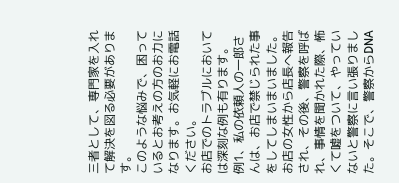三者として、専門家を入れて解決を図る必要があります。
このような悩みで、困っているとお考えの方のお力になります。お気軽にお電話ください。
お店でのトラブルにおいては深刻な例も有ります。
例1、私の依頼人の一郎さんは、お店で禁じられた事をしてしまいまいました。
お店の女性から店長へ報告され、その後、警察を呼ばれ、事情を聞かれた際、怖くて嘘をついて、やっていないと警察に言い張りました。そこで、警察からDNA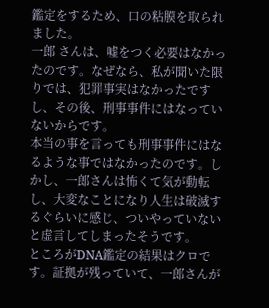鑑定をするため、口の粘膜を取られました。
一郎 さんは、嘘をつく必要はなかったのです。なぜなら、私が聞いた限りでは、犯罪事実はなかったですし、その後、刑事事件にはなっていないからです。
本当の事を言っても刑事事件にはなるような事ではなかったのです。しかし、一郎さんは怖くて気が動転し、大変なことになり人生は破滅するぐらいに感じ、ついやっていないと虚言してしまったそうです。
ところがDNA鑑定の結果はクロです。証拠が残っていて、一郎さんが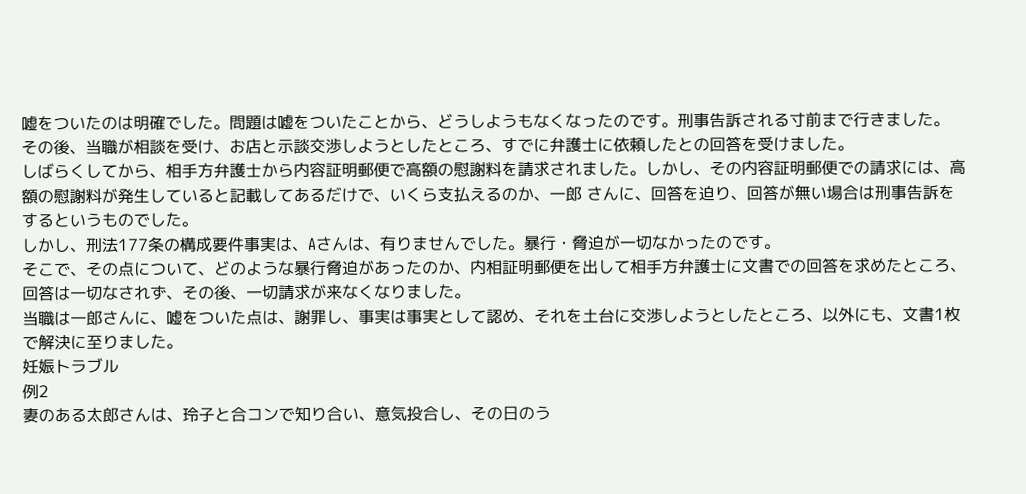嘘をついたのは明確でした。問題は嘘をついたことから、どうしようもなくなったのです。刑事告訴される寸前まで行きました。
その後、当職が相談を受け、お店と示談交渉しようとしたところ、すでに弁護士に依頼したとの回答を受けました。
しばらくしてから、相手方弁護士から内容証明郵便で高額の慰謝料を請求されました。しかし、その内容証明郵便での請求には、高額の慰謝料が発生していると記載してあるだけで、いくら支払えるのか、一郎 さんに、回答を迫り、回答が無い場合は刑事告訴をするというものでした。
しかし、刑法177条の構成要件事実は、Aさんは、有りませんでした。暴行・脅迫が一切なかったのです。
そこで、その点について、どのような暴行脅迫があったのか、内相証明郵便を出して相手方弁護士に文書での回答を求めたところ、回答は一切なされず、その後、一切請求が来なくなりました。
当職は一郎さんに、嘘をついた点は、謝罪し、事実は事実として認め、それを土台に交渉しようとしたところ、以外にも、文書1枚で解決に至りました。
妊娠トラブル
例2
妻のある太郎さんは、玲子と合コンで知り合い、意気投合し、その日のう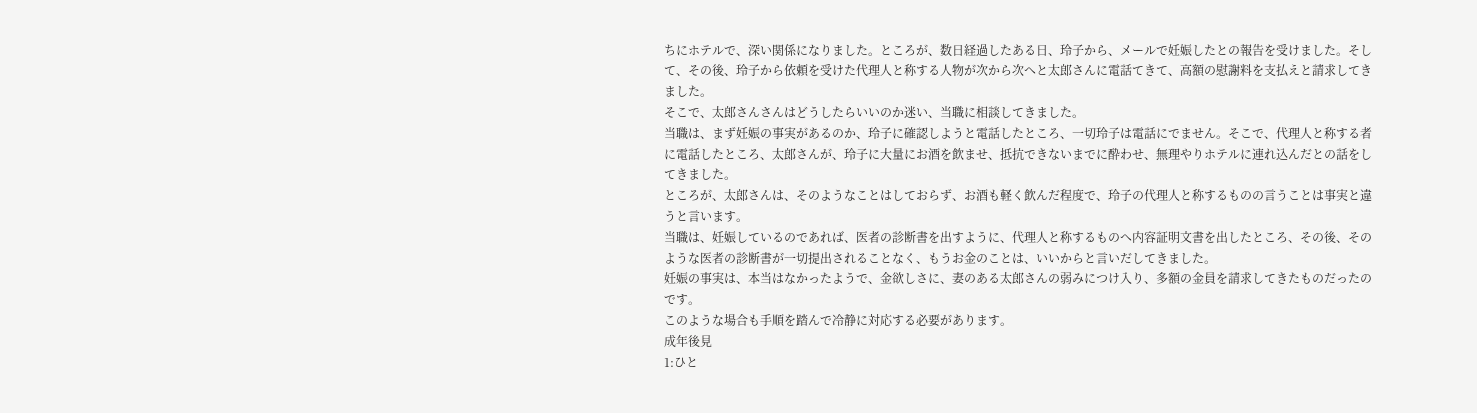ちにホテルで、深い関係になりました。ところが、数日経過したある日、玲子から、メールで妊娠したとの報告を受けました。そして、その後、玲子から依頼を受けた代理人と称する人物が次から次へと太郎さんに電話てきて、高額の慰謝料を支払えと請求してきました。
そこで、太郎さんさんはどうしたらいいのか迷い、当職に相談してきました。
当職は、まず妊娠の事実があるのか、玲子に確認しようと電話したところ、一切玲子は電話にでません。そこで、代理人と称する者に電話したところ、太郎さんが、玲子に大量にお酒を飲ませ、抵抗できないまでに酔わせ、無理やりホテルに連れ込んだとの話をしてきました。
ところが、太郎さんは、そのようなことはしておらず、お酒も軽く飲んだ程度で、玲子の代理人と称するものの言うことは事実と違うと言います。
当職は、妊娠しているのであれば、医者の診断書を出すように、代理人と称するものへ内容証明文書を出したところ、その後、そのような医者の診断書が一切提出されることなく、もうお金のことは、いいからと言いだしてきました。
妊娠の事実は、本当はなかったようで、金欲しさに、妻のある太郎さんの弱みにつけ入り、多額の金員を請求してきたものだったのです。
このような場合も手順を踏んで冷静に対応する必要があります。
成年後見
1:ひと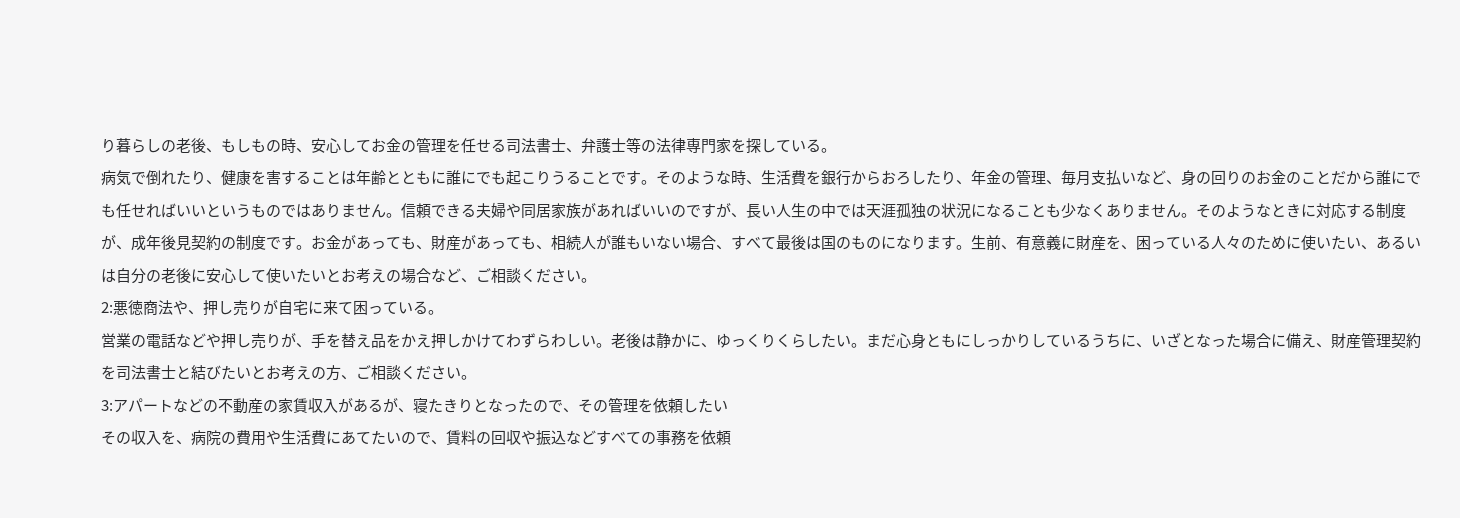り暮らしの老後、もしもの時、安心してお金の管理を任せる司法書士、弁護士等の法律専門家を探している。
病気で倒れたり、健康を害することは年齢とともに誰にでも起こりうることです。そのような時、生活費を銀行からおろしたり、年金の管理、毎月支払いなど、身の回りのお金のことだから誰にでも任せればいいというものではありません。信頼できる夫婦や同居家族があればいいのですが、長い人生の中では天涯孤独の状況になることも少なくありません。そのようなときに対応する制度が、成年後見契約の制度です。お金があっても、財産があっても、相続人が誰もいない場合、すべて最後は国のものになります。生前、有意義に財産を、困っている人々のために使いたい、あるいは自分の老後に安心して使いたいとお考えの場合など、ご相談ください。
2:悪徳商法や、押し売りが自宅に来て困っている。
営業の電話などや押し売りが、手を替え品をかえ押しかけてわずらわしい。老後は静かに、ゆっくりくらしたい。まだ心身ともにしっかりしているうちに、いざとなった場合に備え、財産管理契約を司法書士と結びたいとお考えの方、ご相談ください。
3:アパートなどの不動産の家賃収入があるが、寝たきりとなったので、その管理を依頼したい
その収入を、病院の費用や生活費にあてたいので、賃料の回収や振込などすべての事務を依頼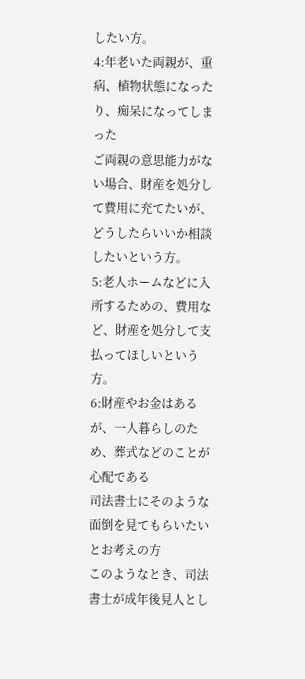したい方。
4:年老いた両親が、重病、植物状態になったり、痴呆になってしまった
ご両親の意思能力がない場合、財産を処分して費用に充てたいが、どうしたらいいか相談したいという方。
5:老人ホームなどに入所するための、費用など、財産を処分して支払ってほしいという方。
6:財産やお金はあるが、一人暮らしのため、葬式などのことが心配である
司法書士にそのような面倒を見てもらいたいとお考えの方
このようなとき、司法書士が成年後見人とし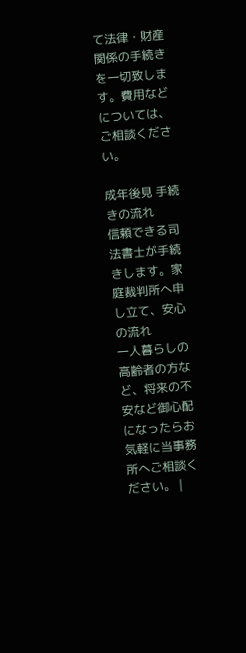て法律・財産関係の手続きを一切致します。費用などについては、ご相談ください。

成年後見 手続きの流れ
信頼できる司法書士が手続きします。家庭裁判所へ申し立て、安心の流れ
一人暮らしの高齢者の方など、将来の不安など御心配になったらお気軽に当事務所へご相談ください。 |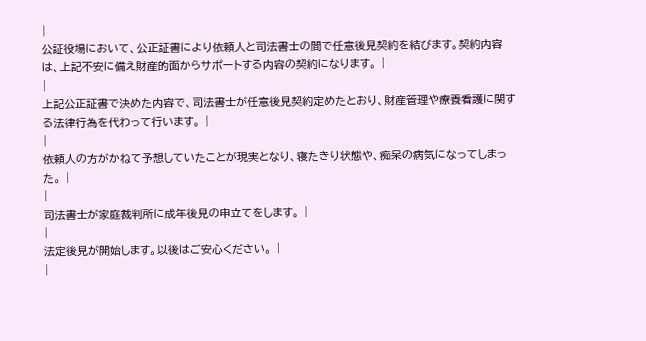|
公証役場において、公正証書により依頼人と司法書士の間で任意後見契約を結びます。契約内容は、上記不安に備え財産的面からサポートする内容の契約になります。 |
|
上記公正証書で決めた内容で、司法書士が任意後見契約定めたとおり、財産管理や療養看護に関する法律行為を代わって行います。 |
|
依頼人の方がかねて予想していたことが現実となり、寝たきり状態や、痴呆の病気になってしまった。 |
|
司法書士が家庭裁判所に成年後見の申立てをします。 |
|
法定後見が開始します。以後はご安心ください。 |
|